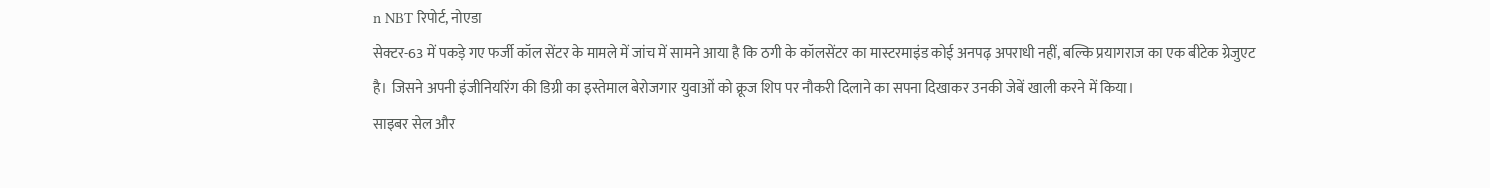n NBT रिपोर्ट, नोएडा
सेक्टर-63 में पकड़े गए फर्जी कॉल सेंटर के मामले में जांच में सामने आया है कि ठगी के कॉलसेंटर का मास्टरमाइंड कोई अनपढ़ अपराधी नहीं, बल्कि प्रयागराज का एक बीटेक ग्रेजुएट है। जिसने अपनी इंजीनियरिंग की डिग्री का इस्तेमाल बेरोजगार युवाओं को क्रूज शिप पर नौकरी दिलाने का सपना दिखाकर उनकी जेबें खाली करने में किया।
साइबर सेल और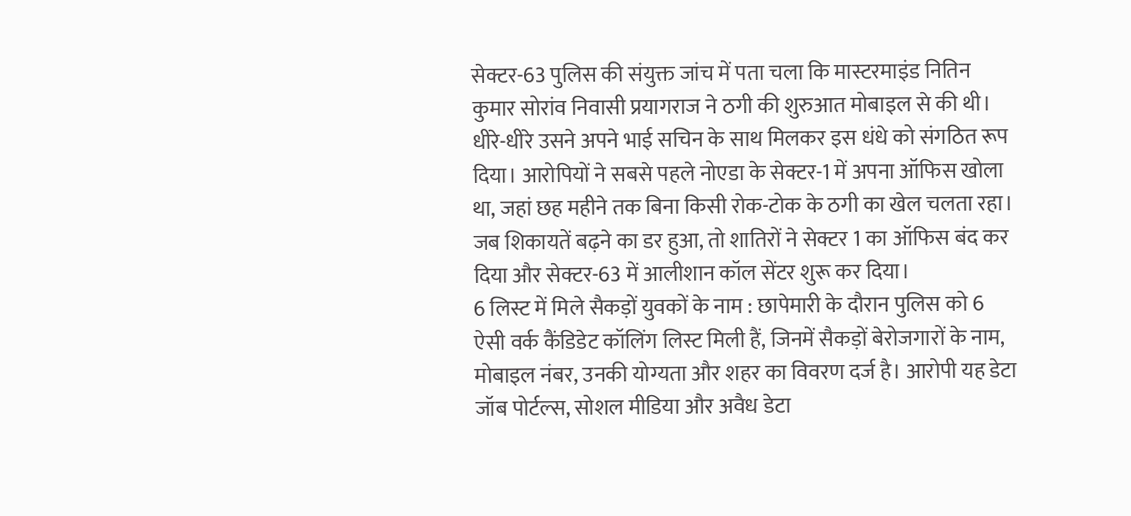सेक्टर-63 पुलिस की संयुक्त जांच में पता चला कि मास्टरमाइंड नितिन कुमार सोरांव निवासी प्रयागराज ने ठगी की शुरुआत मोबाइल से की थी। धीरे-धीरे उसने अपने भाई सचिन के साथ मिलकर इस धंधे को संगठित रूप दिया। आरोपियों ने सबसे पहले नोएडा के सेक्टर-1 में अपना ऑफिस खोला था, जहां छह महीने तक बिना किसी रोक-टोक के ठगी का खेल चलता रहा। जब शिकायतें बढ़ने का डर हुआ, तो शातिरों ने सेक्टर 1 का ऑफिस बंद कर दिया और सेक्टर-63 में आलीशान कॉल सेंटर शुरू कर दिया।
6 लिस्ट में मिले सैकड़ों युवकों के नाम : छापेमारी के दौरान पुलिस को 6 ऐसी वर्क कैंडिडेट कॉलिंग लिस्ट मिली हैं, जिनमें सैकड़ों बेरोजगारों के नाम, मोबाइल नंबर, उनकी योग्यता और शहर का विवरण दर्ज है। आरोपी यह डेटा जॉब पोर्टल्स, सोशल मीडिया और अवैध डेटा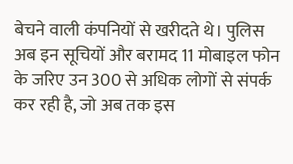बेचने वाली कंपनियों से खरीदते थे। पुलिस अब इन सूचियों और बरामद 11 मोबाइल फोन के जरिए उन 300 से अधिक लोगों से संपर्क कर रही है, जो अब तक इस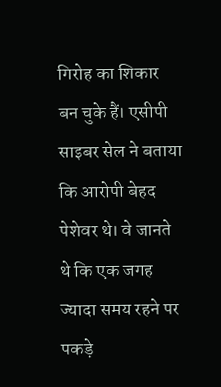गिरोह का शिकार बन चुके हैं। एसीपी साइबर सेल ने बताया कि आरोपी बेहद पेशेवर थे। वे जानते थे कि एक जगह ज्यादा समय रहने पर पकड़े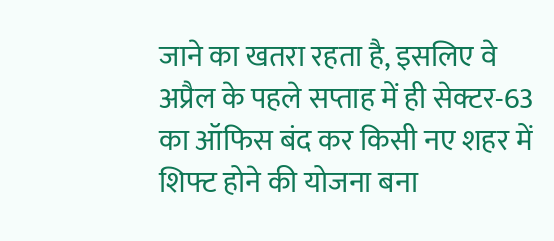जाने का खतरा रहता है, इसलिए वे अप्रैल के पहले सप्ताह में ही सेक्टर-63 का ऑफिस बंद कर किसी नए शहर में शिफ्ट होने की योजना बना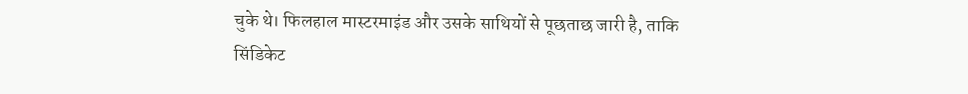चुके थे। फिलहाल मास्टरमाइंड और उसके साथियों से पूछताछ जारी है, ताकि सिंडिकेट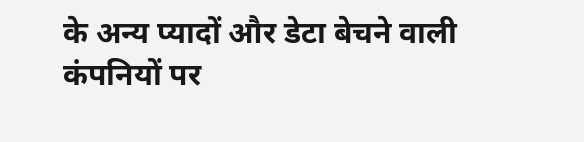के अन्य प्यादों और डेटा बेचने वाली कंपनियों पर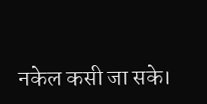नकेल कसी जा सके।